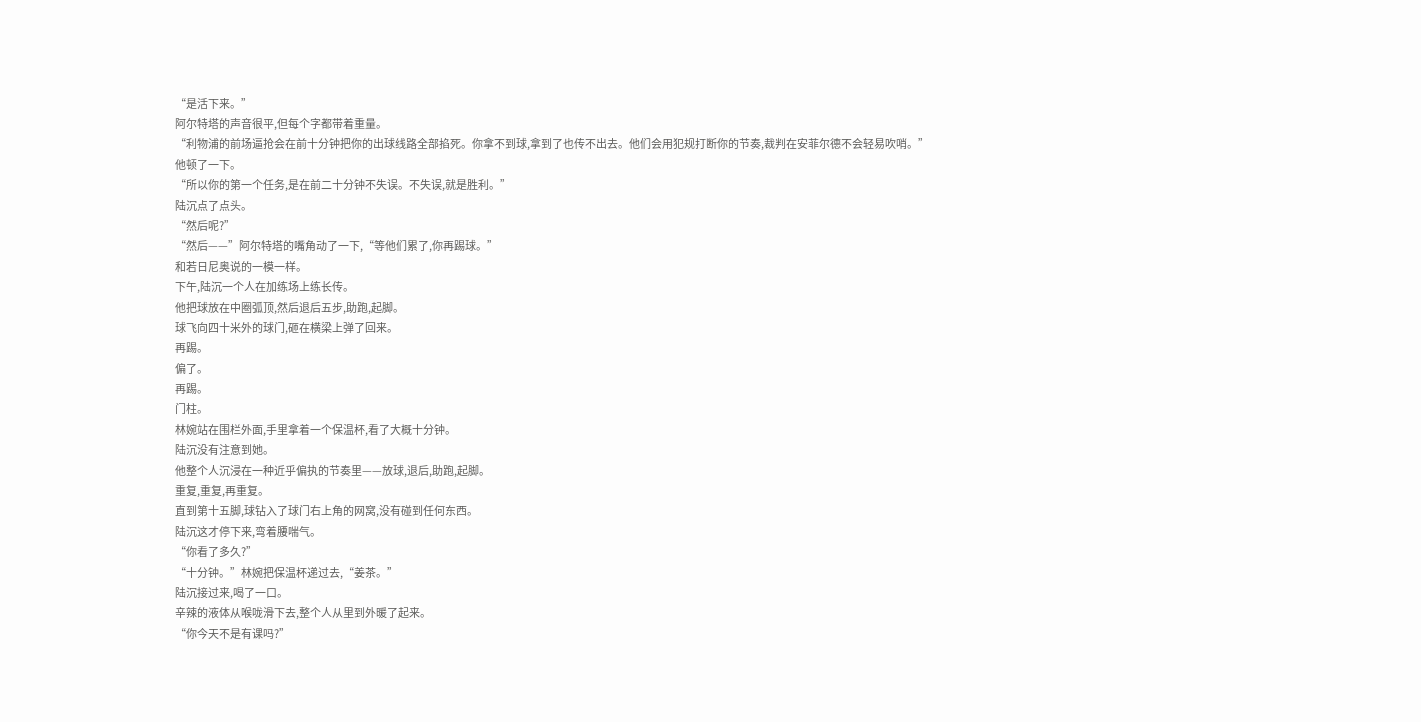“是活下来。”
阿尔特塔的声音很平,但每个字都带着重量。
“利物浦的前场逼抢会在前十分钟把你的出球线路全部掐死。你拿不到球,拿到了也传不出去。他们会用犯规打断你的节奏,裁判在安菲尔德不会轻易吹哨。”
他顿了一下。
“所以你的第一个任务,是在前二十分钟不失误。不失误,就是胜利。”
陆沉点了点头。
“然后呢?”
“然后——”阿尔特塔的嘴角动了一下,“等他们累了,你再踢球。”
和若日尼奥说的一模一样。
下午,陆沉一个人在加练场上练长传。
他把球放在中圈弧顶,然后退后五步,助跑,起脚。
球飞向四十米外的球门,砸在横梁上弹了回来。
再踢。
偏了。
再踢。
门柱。
林婉站在围栏外面,手里拿着一个保温杯,看了大概十分钟。
陆沉没有注意到她。
他整个人沉浸在一种近乎偏执的节奏里——放球,退后,助跑,起脚。
重复,重复,再重复。
直到第十五脚,球钻入了球门右上角的网窝,没有碰到任何东西。
陆沉这才停下来,弯着腰喘气。
“你看了多久?”
“十分钟。”林婉把保温杯递过去,“姜茶。”
陆沉接过来,喝了一口。
辛辣的液体从喉咙滑下去,整个人从里到外暖了起来。
“你今天不是有课吗?”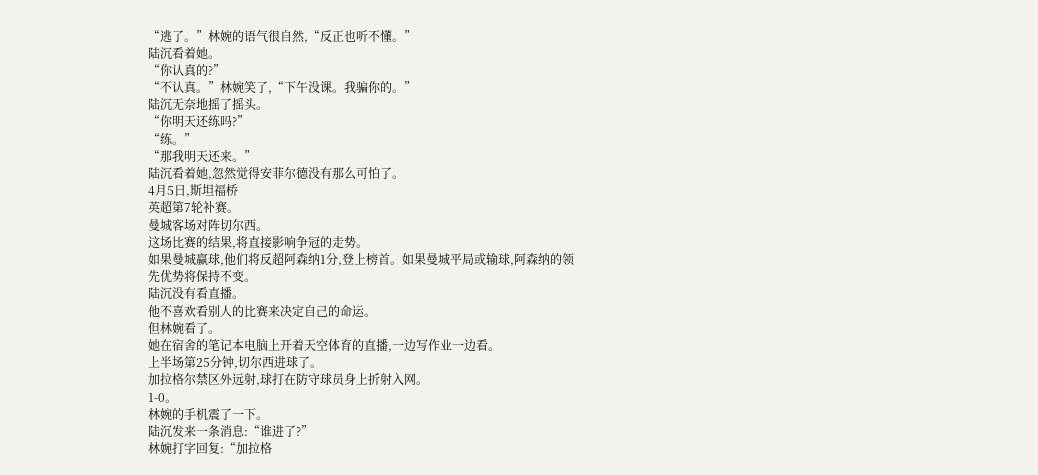“逃了。”林婉的语气很自然,“反正也听不懂。”
陆沉看着她。
“你认真的?”
“不认真。”林婉笑了,“下午没课。我骗你的。”
陆沉无奈地摇了摇头。
“你明天还练吗?”
“练。”
“那我明天还来。”
陆沉看着她,忽然觉得安菲尔德没有那么可怕了。
4月5日,斯坦福桥
英超第7轮补赛。
曼城客场对阵切尔西。
这场比赛的结果,将直接影响争冠的走势。
如果曼城赢球,他们将反超阿森纳1分,登上榜首。如果曼城平局或输球,阿森纳的领先优势将保持不变。
陆沉没有看直播。
他不喜欢看别人的比赛来决定自己的命运。
但林婉看了。
她在宿舍的笔记本电脑上开着天空体育的直播,一边写作业一边看。
上半场第25分钟,切尔西进球了。
加拉格尔禁区外远射,球打在防守球员身上折射入网。
1-0。
林婉的手机震了一下。
陆沉发来一条消息:“谁进了?”
林婉打字回复:“加拉格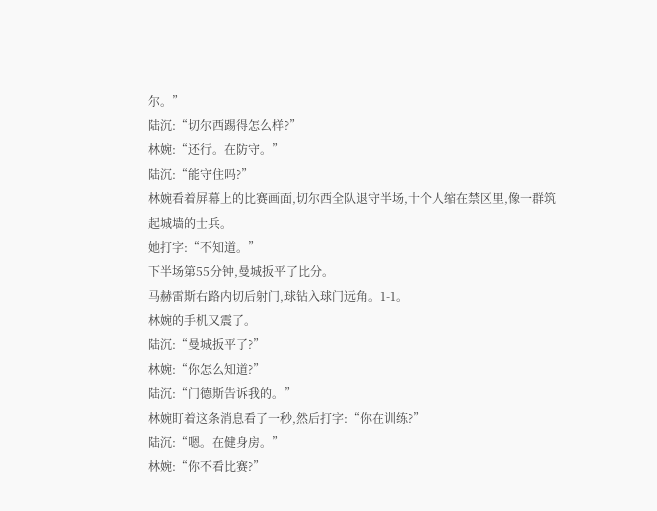尔。”
陆沉:“切尔西踢得怎么样?”
林婉:“还行。在防守。”
陆沉:“能守住吗?”
林婉看着屏幕上的比赛画面,切尔西全队退守半场,十个人缩在禁区里,像一群筑起城墙的士兵。
她打字:“不知道。”
下半场第55分钟,曼城扳平了比分。
马赫雷斯右路内切后射门,球钻入球门远角。1-1。
林婉的手机又震了。
陆沉:“曼城扳平了?”
林婉:“你怎么知道?”
陆沉:“门德斯告诉我的。”
林婉盯着这条消息看了一秒,然后打字:“你在训练?”
陆沉:“嗯。在健身房。”
林婉:“你不看比赛?”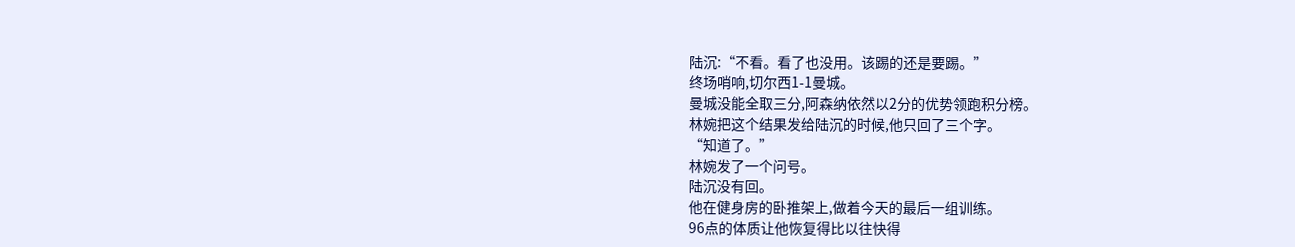陆沉:“不看。看了也没用。该踢的还是要踢。”
终场哨响,切尔西1-1曼城。
曼城没能全取三分,阿森纳依然以2分的优势领跑积分榜。
林婉把这个结果发给陆沉的时候,他只回了三个字。
“知道了。”
林婉发了一个问号。
陆沉没有回。
他在健身房的卧推架上,做着今天的最后一组训练。
96点的体质让他恢复得比以往快得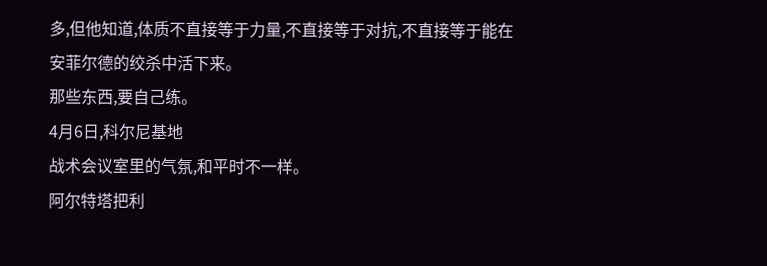多,但他知道,体质不直接等于力量,不直接等于对抗,不直接等于能在安菲尔德的绞杀中活下来。
那些东西,要自己练。
4月6日,科尔尼基地
战术会议室里的气氛,和平时不一样。
阿尔特塔把利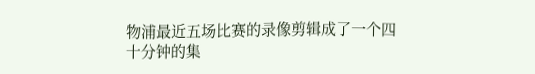物浦最近五场比赛的录像剪辑成了一个四十分钟的集